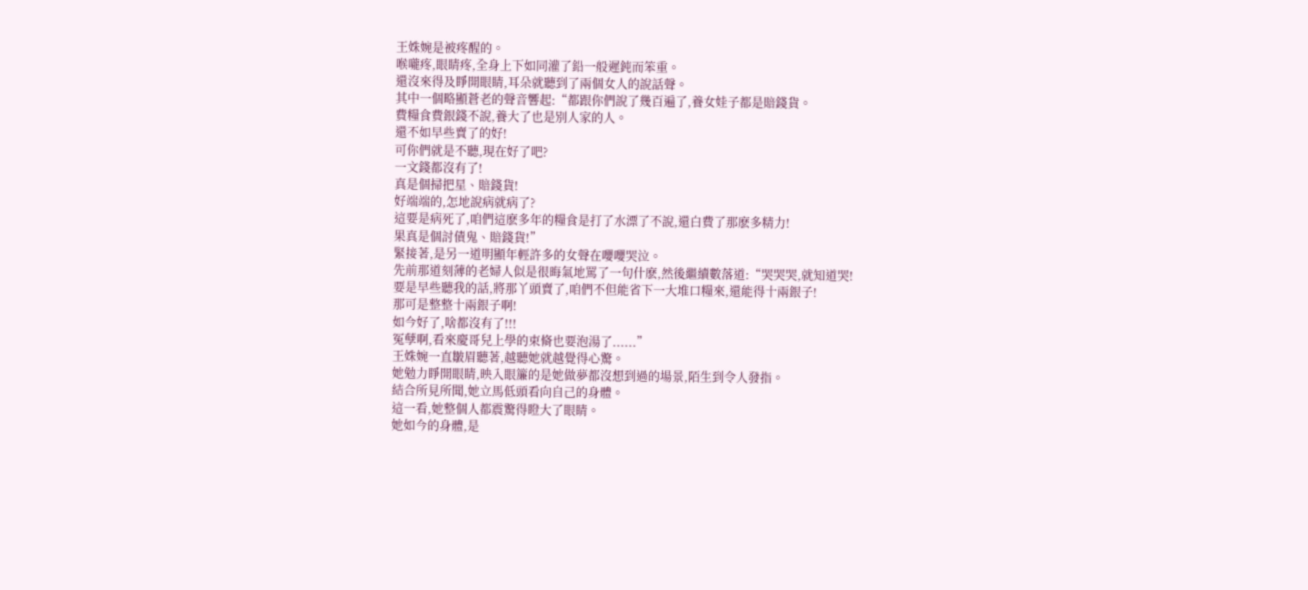王姝婉是被疼醒的。
喉嚨疼,眼睛疼,全身上下如同灌了鉛一般遲鈍而笨重。
還沒來得及睜開眼睛,耳朵就聽到了兩個女人的說話聲。
其中一個略顯蒼老的聲音響起:“都跟你們說了幾百遍了,養女娃子都是賠錢貨。
費糧食費銀錢不說,養大了也是別人家的人。
還不如早些賣了的好!
可你們就是不聽,現在好了吧?
一文錢都沒有了!
真是個掃把星、賠錢貨!
好端端的,怎地說病就病了?
這要是病死了,咱們這麽多年的糧食是打了水漂了不說,還白費了那麽多精力!
果真是個討債鬼、賠錢貨!”
緊接著,是另一道明顯年輕許多的女聲在嚶嚶哭泣。
先前那道刻薄的老婦人似是很晦氣地罵了一句什麽,然後繼續數落道:“哭哭哭,就知道哭!
要是早些聽我的話,將那丫頭賣了,咱們不但能省下一大堆口糧來,還能得十兩銀子!
那可是整整十兩銀子啊!
如今好了,啥都沒有了!!!
冤孽啊,看來慶哥兒上學的束脩也要泡湯了......”
王姝婉一直皺眉聽著,越聽她就越覺得心驚。
她勉力睜開眼睛,映入眼簾的是她做夢都沒想到過的場景,陌生到令人發指。
結合所見所聞,她立馬低頭看向自己的身體。
這一看,她整個人都震驚得瞪大了眼睛。
她如今的身體,是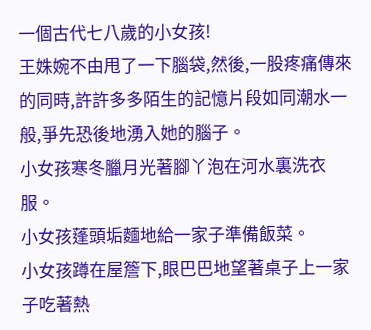一個古代七八歲的小女孩!
王姝婉不由甩了一下腦袋,然後,一股疼痛傳來的同時,許許多多陌生的記憶片段如同潮水一般,爭先恐後地湧入她的腦子。
小女孩寒冬臘月光著腳丫泡在河水裏洗衣服。
小女孩蓬頭垢麵地給一家子準備飯菜。
小女孩蹲在屋簷下,眼巴巴地望著桌子上一家子吃著熱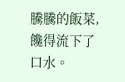騰騰的飯菜,饞得流下了口水。